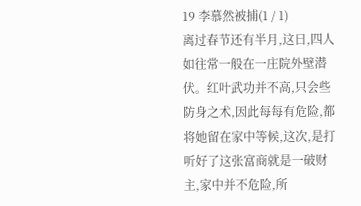19 李慕然被捕(1 / 1)
离过春节还有半月,这日,四人如往常一般在一庄院外壁潜伏。红叶武功并不高,只会些防身之术,因此每每有危险,都将她留在家中等候,这次,是打听好了这张富商就是一破财主,家中并不危险,所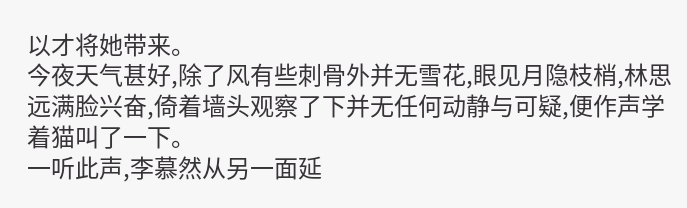以才将她带来。
今夜天气甚好,除了风有些刺骨外并无雪花,眼见月隐枝梢,林思远满脸兴奋,倚着墙头观察了下并无任何动静与可疑,便作声学着猫叫了一下。
一听此声,李慕然从另一面延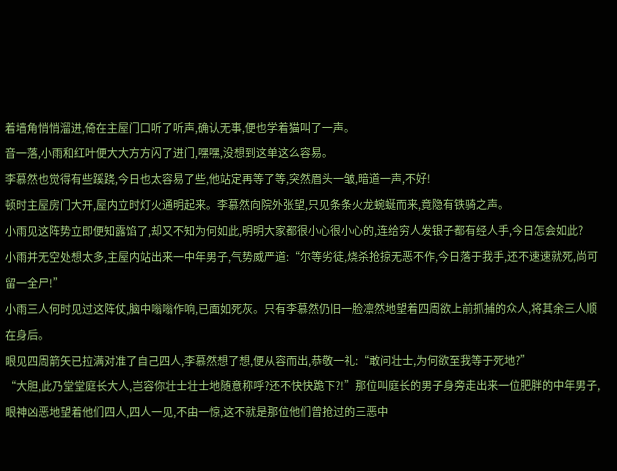着墙角悄悄溜进,倚在主屋门口听了听声,确认无事,便也学着猫叫了一声。
音一落,小雨和红叶便大大方方闪了进门,嘿嘿,没想到这单这么容易。
李慕然也觉得有些蹊跷,今日也太容易了些,他站定再等了等,突然眉头一皱,暗道一声,不好!
顿时主屋房门大开,屋内立时灯火通明起来。李慕然向院外张望,只见条条火龙蜿蜒而来,竟隐有铁骑之声。
小雨见这阵势立即便知露馅了,却又不知为何如此,明明大家都很小心很小心的,连给穷人发银子都有经人手,今日怎会如此?
小雨并无空处想太多,主屋内站出来一中年男子,气势威严道:“尔等劣徒,烧杀抢掠无恶不作,今日落于我手,还不速速就死,尚可留一全尸!”
小雨三人何时见过这阵仗,脑中嗡嗡作响,已面如死灰。只有李慕然仍旧一脸凛然地望着四周欲上前抓捕的众人,将其余三人顺在身后。
眼见四周箭矢已拉满对准了自己四人,李慕然想了想,便从容而出,恭敬一礼:“敢问壮士,为何欲至我等于死地?”
“大胆,此乃堂堂庭长大人,岂容你壮士壮士地随意称呼?还不快快跪下?!”那位叫庭长的男子身旁走出来一位肥胖的中年男子,眼神凶恶地望着他们四人,四人一见,不由一惊,这不就是那位他们曾抢过的三恶中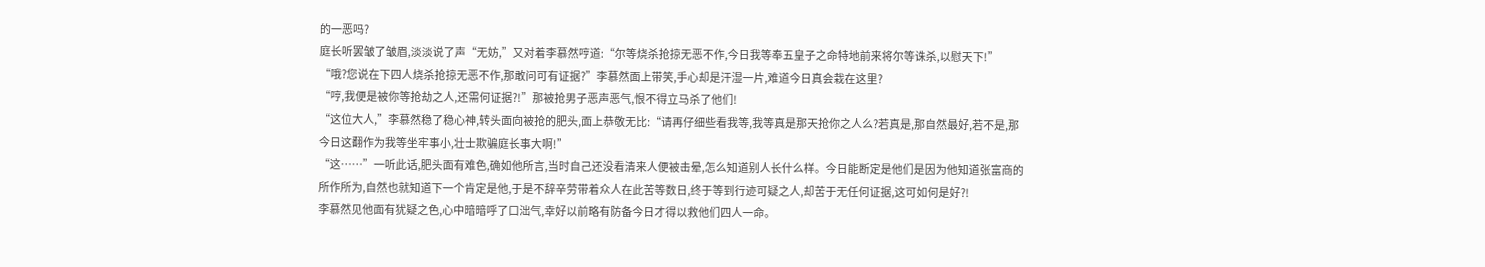的一恶吗?
庭长听罢皱了皱眉,淡淡说了声“无妨,”又对着李慕然哼道:“尔等烧杀抢掠无恶不作,今日我等奉五皇子之命特地前来将尔等诛杀,以慰天下!”
“哦?您说在下四人烧杀抢掠无恶不作,那敢问可有证据?”李慕然面上带笑,手心却是汗湿一片,难道今日真会栽在这里?
“哼,我便是被你等抢劫之人,还需何证据?!”那被抢男子恶声恶气,恨不得立马杀了他们!
“这位大人,”李慕然稳了稳心神,转头面向被抢的肥头,面上恭敬无比:“请再仔细些看我等,我等真是那天抢你之人么?若真是,那自然最好,若不是,那今日这翻作为我等坐牢事小,壮士欺骗庭长事大啊!”
“这……”一听此话,肥头面有难色,确如他所言,当时自己还没看清来人便被击晕,怎么知道别人长什么样。今日能断定是他们是因为他知道张富商的所作所为,自然也就知道下一个肯定是他,于是不辞辛劳带着众人在此苦等数日,终于等到行迹可疑之人,却苦于无任何证据,这可如何是好?!
李慕然见他面有犹疑之色,心中暗暗呼了口泏气,幸好以前略有防备今日才得以救他们四人一命。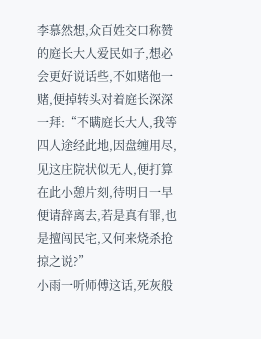李慕然想,众百姓交口称赞的庭长大人爱民如子,想必会更好说话些,不如赌他一赌,便掉转头对着庭长深深一拜:“不瞒庭长大人,我等四人途经此地,因盘缠用尽,见这庄院状似无人,便打算在此小憩片刻,待明日一早便请辞离去,若是真有罪,也是擅闯民宅,又何来烧杀抢掠之说?”
小雨一听师傅这话,死灰般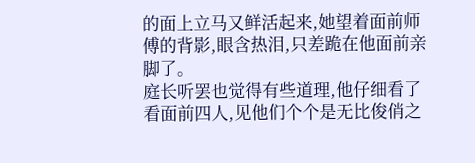的面上立马又鲜活起来,她望着面前师傅的背影,眼含热泪,只差跪在他面前亲脚了。
庭长听罢也觉得有些道理,他仔细看了看面前四人,见他们个个是无比俊俏之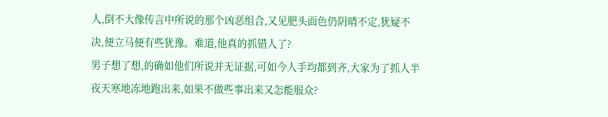人,倒不大像传言中所说的那个凶恶组合,又见肥头面色仍阴晴不定,犹疑不决,便立马便有些犹豫。难道,他真的抓错人了?
男子想了想,的确如他们所说并无证据,可如今人手均都到齐,大家为了抓人半夜天寒地冻地跑出来,如果不做些事出来又怎能服众?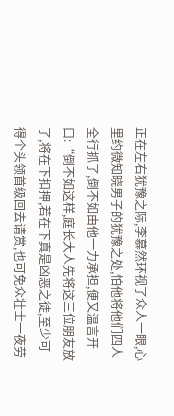正在左右犹豫之际,李慕然环视了众人一眼,心里约微知晓男子的犹豫之处,怕他将他们四人全行抓了,倒不如由他一力承担,便又温言开口:“倒不如这样,庭长大人先将这三位朋友放了,将在下扣押,若在下真是凶恶之徒,至少可得个头领首级回去请赏,也可免众壮士一夜劳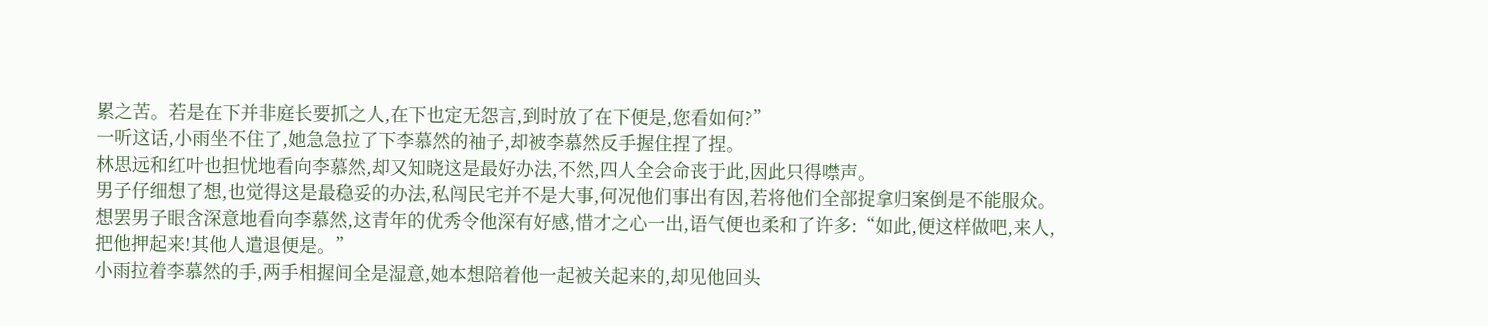累之苦。若是在下并非庭长要抓之人,在下也定无怨言,到时放了在下便是,您看如何?”
一听这话,小雨坐不住了,她急急拉了下李慕然的袖子,却被李慕然反手握住捏了捏。
林思远和红叶也担忧地看向李慕然,却又知晓这是最好办法,不然,四人全会命丧于此,因此只得噤声。
男子仔细想了想,也觉得这是最稳妥的办法,私闯民宅并不是大事,何况他们事出有因,若将他们全部捉拿归案倒是不能服众。
想罢男子眼含深意地看向李慕然,这青年的优秀令他深有好感,惜才之心一出,语气便也柔和了许多:“如此,便这样做吧,来人,把他押起来!其他人遣退便是。”
小雨拉着李慕然的手,两手相握间全是湿意,她本想陪着他一起被关起来的,却见他回头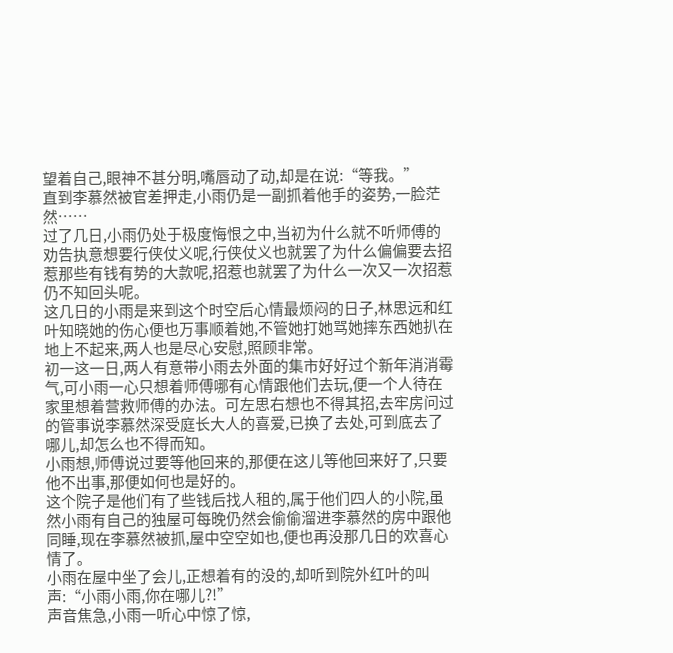望着自己,眼神不甚分明,嘴唇动了动,却是在说:“等我。”
直到李慕然被官差押走,小雨仍是一副抓着他手的姿势,一脸茫然……
过了几日,小雨仍处于极度悔恨之中,当初为什么就不听师傅的劝告执意想要行侠仗义呢,行侠仗义也就罢了为什么偏偏要去招惹那些有钱有势的大款呢,招惹也就罢了为什么一次又一次招惹仍不知回头呢。
这几日的小雨是来到这个时空后心情最烦闷的日子,林思远和红叶知晓她的伤心便也万事顺着她,不管她打她骂她摔东西她扒在地上不起来,两人也是尽心安慰,照顾非常。
初一这一日,两人有意带小雨去外面的集市好好过个新年消消霉气,可小雨一心只想着师傅哪有心情跟他们去玩,便一个人待在家里想着营救师傅的办法。可左思右想也不得其招,去牢房问过的管事说李慕然深受庭长大人的喜爱,已换了去处,可到底去了哪儿,却怎么也不得而知。
小雨想,师傅说过要等他回来的,那便在这儿等他回来好了,只要他不出事,那便如何也是好的。
这个院子是他们有了些钱后找人租的,属于他们四人的小院,虽然小雨有自己的独屋可每晚仍然会偷偷溜进李慕然的房中跟他同睡,现在李慕然被抓,屋中空空如也,便也再没那几日的欢喜心情了。
小雨在屋中坐了会儿,正想着有的没的,却听到院外红叶的叫声:“小雨小雨,你在哪儿?!”
声音焦急,小雨一听心中惊了惊,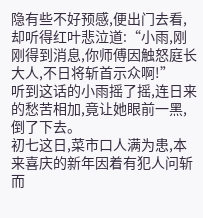隐有些不好预感,便出门去看,却听得红叶悲泣道:“小雨,刚刚得到消息,你师傅因触怒庭长大人,不日将斩首示众啊!”
听到这话的小雨摇了摇,连日来的愁苦相加,竟让她眼前一黑,倒了下去。
初七这日,菜市口人满为患,本来喜庆的新年因着有犯人问斩而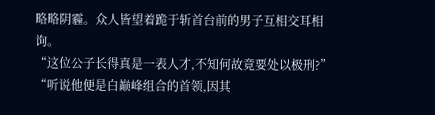略略阴霾。众人皆望着跪于斩首台前的男子互相交耳相询。
“这位公子长得真是一表人才,不知何故竟要处以极刑?”
“听说他便是白巅峰组合的首领,因其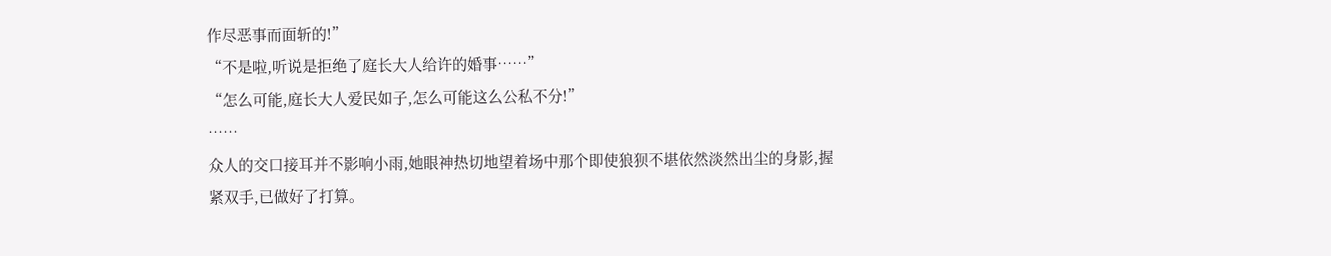作尽恶事而面斩的!”
“不是啦,听说是拒绝了庭长大人给许的婚事……”
“怎么可能,庭长大人爱民如子,怎么可能这么公私不分!”
……
众人的交口接耳并不影响小雨,她眼神热切地望着场中那个即使狼狈不堪依然淡然出尘的身影,握紧双手,已做好了打算。